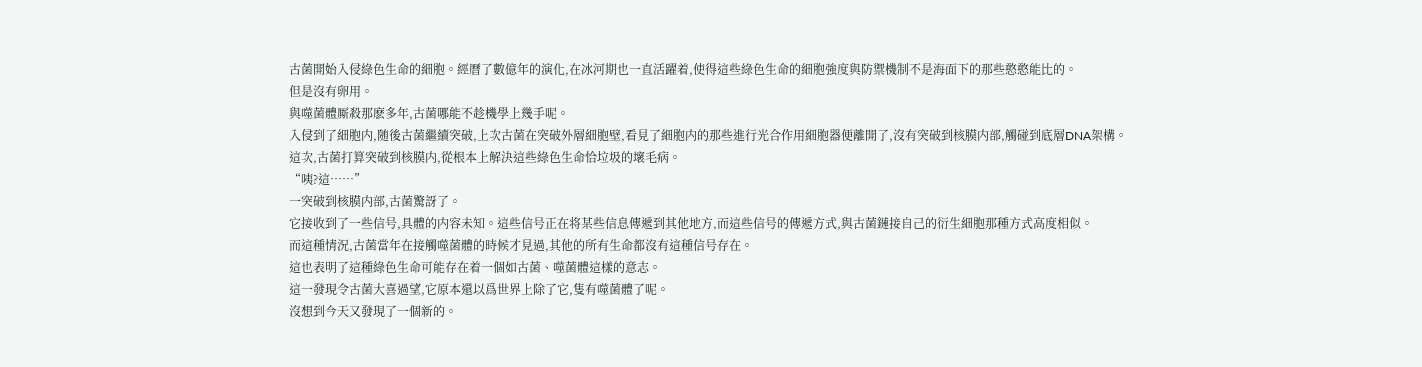古菌開始入侵綠色生命的細胞。經曆了數億年的演化,在冰河期也一直活躍着,使得這些綠色生命的細胞強度與防禦機制不是海面下的那些憨憨能比的。
但是沒有卵用。
與噬菌體厮殺那麽多年,古菌哪能不趁機學上幾手呢。
入侵到了細胞内,随後古菌繼續突破,上次古菌在突破外層細胞壁,看見了細胞内的那些進行光合作用細胞器便離開了,沒有突破到核膜内部,觸碰到底層DNA架構。
這次,古菌打算突破到核膜内,從根本上解決這些綠色生命恰垃圾的壞毛病。
“咦?這……”
一突破到核膜内部,古菌驚訝了。
它接收到了一些信号,具體的内容未知。這些信号正在将某些信息傳遞到其他地方,而這些信号的傳遞方式,與古菌鏈接自己的衍生細胞那種方式高度相似。
而這種情況,古菌當年在接觸噬菌體的時候才見過,其他的所有生命都沒有這種信号存在。
這也表明了這種綠色生命可能存在着一個如古菌、噬菌體這樣的意志。
這一發現令古菌大喜過望,它原本還以爲世界上除了它,隻有噬菌體了呢。
沒想到今天又發現了一個新的。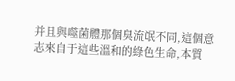并且與噬菌體那個臭流氓不同,這個意志來自于這些溫和的綠色生命,本質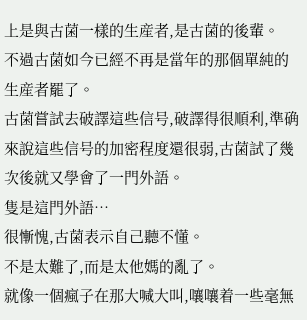上是與古菌一樣的生産者,是古菌的後輩。
不過古菌如今已經不再是當年的那個單純的生産者罷了。
古菌嘗試去破譯這些信号,破譯得很順利,準确來說這些信号的加密程度還很弱,古菌試了幾次後就又學會了一門外語。
隻是這門外語…
很慚愧,古菌表示自己聽不懂。
不是太難了,而是太他媽的亂了。
就像一個瘋子在那大喊大叫,嚷嚷着一些毫無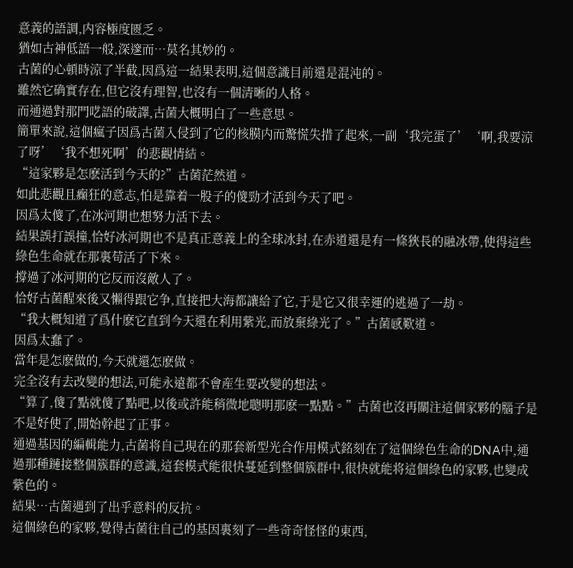意義的語調,内容極度匮乏。
猶如古神低語一般,深邃而…莫名其妙的。
古菌的心頓時涼了半截,因爲這一結果表明,這個意識目前還是混沌的。
雖然它确實存在,但它沒有理智,也沒有一個清晰的人格。
而通過對那門呓語的破譯,古菌大概明白了一些意思。
簡單來說,這個瘋子因爲古菌入侵到了它的核膜内而驚慌失措了起來,一副‘我完蛋了’‘啊,我要涼了呀’‘我不想死啊’的悲觀情結。
“這家夥是怎麽活到今天的?”古菌茫然道。
如此悲觀且癫狂的意志,怕是靠着一股子的傻勁才活到今天了吧。
因爲太傻了,在冰河期也想努力活下去。
結果誤打誤撞,恰好冰河期也不是真正意義上的全球冰封,在赤道還是有一條狹長的融冰帶,使得這些綠色生命就在那裏苟活了下來。
撐過了冰河期的它反而沒敵人了。
恰好古菌醒來後又懶得跟它争,直接把大海都讓給了它,于是它又很幸運的逃過了一劫。
“我大概知道了爲什麽它直到今天還在利用紫光,而放棄綠光了。”古菌感歎道。
因爲太蠢了。
當年是怎麽做的,今天就還怎麽做。
完全沒有去改變的想法,可能永遠都不會産生要改變的想法。
“算了,傻了點就傻了點吧,以後或許能稍微地聰明那麽一點點。”古菌也沒再關注這個家夥的腦子是不是好使了,開始幹起了正事。
通過基因的編輯能力,古菌将自己現在的那套新型光合作用模式銘刻在了這個綠色生命的DNA中,通過那種鏈接整個簇群的意識,這套模式能很快蔓延到整個簇群中,很快就能将這個綠色的家夥,也變成紫色的。
結果…古菌遇到了出乎意料的反抗。
這個綠色的家夥,覺得古菌往自己的基因裏刻了一些奇奇怪怪的東西,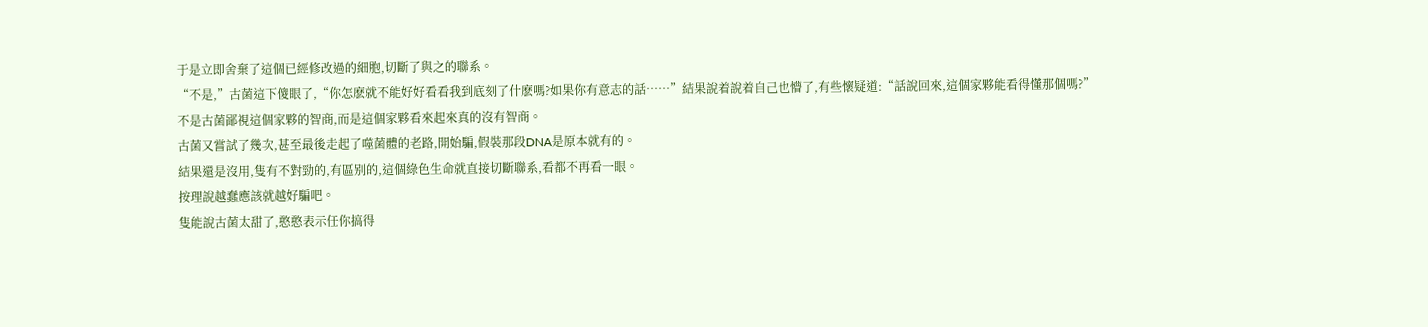于是立即舍棄了這個已經修改過的細胞,切斷了與之的聯系。
“不是,”古菌這下傻眼了,“你怎麽就不能好好看看我到底刻了什麽嗎?如果你有意志的話……”結果說着說着自己也懵了,有些懷疑道:“話說回來,這個家夥能看得懂那個嗎?”
不是古菌鄙視這個家夥的智商,而是這個家夥看來起來真的沒有智商。
古菌又嘗試了幾次,甚至最後走起了噬菌體的老路,開始騙,假裝那段DNA是原本就有的。
結果還是沒用,隻有不對勁的,有區别的,這個綠色生命就直接切斷聯系,看都不再看一眼。
按理說越蠢應該就越好騙吧。
隻能說古菌太甜了,憨憨表示任你搞得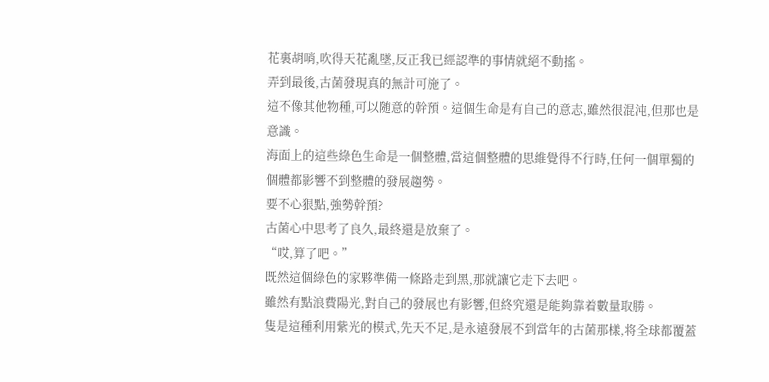花裏胡哨,吹得天花亂墜,反正我已經認準的事情就絕不動搖。
弄到最後,古菌發現真的無計可施了。
這不像其他物種,可以随意的幹預。這個生命是有自己的意志,雖然很混沌,但那也是意識。
海面上的這些綠色生命是一個整體,當這個整體的思維覺得不行時,任何一個單獨的個體都影響不到整體的發展趨勢。
要不心狠點,強勢幹預?
古菌心中思考了良久,最終還是放棄了。
“哎,算了吧。”
既然這個綠色的家夥準備一條路走到黑,那就讓它走下去吧。
雖然有點浪費陽光,對自己的發展也有影響,但終究還是能夠靠着數量取勝。
隻是這種利用紫光的模式,先天不足,是永遠發展不到當年的古菌那樣,将全球都覆蓋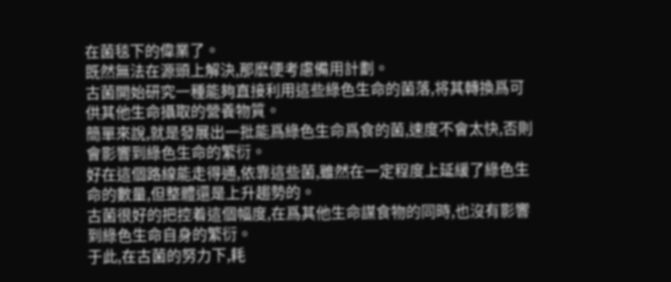在菌毯下的偉業了。
既然無法在源頭上解決,那麽便考慮備用計劃。
古菌開始研究一種能夠直接利用這些綠色生命的菌落,将其轉換爲可供其他生命攝取的營養物質。
簡單來說,就是發展出一批能爲綠色生命爲食的菌,速度不會太快,否則會影響到綠色生命的繁衍。
好在這個路線能走得通,依靠這些菌,雖然在一定程度上延緩了綠色生命的數量,但整體還是上升趨勢的。
古菌很好的把控着這個幅度,在爲其他生命謀食物的同時,也沒有影響到綠色生命自身的繁衍。
于此,在古菌的努力下,耗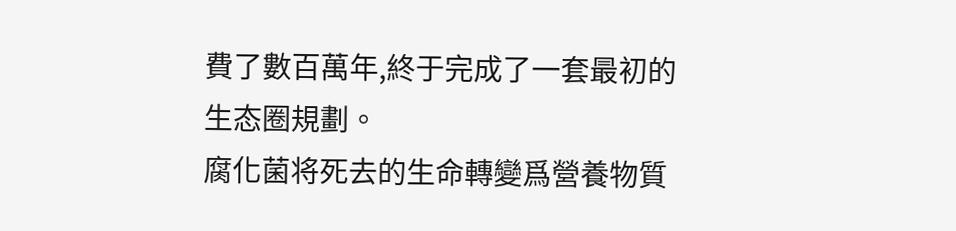費了數百萬年,終于完成了一套最初的生态圈規劃。
腐化菌将死去的生命轉變爲營養物質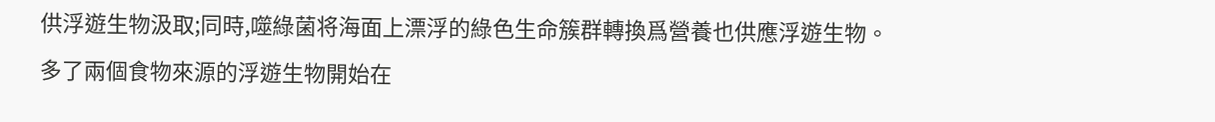供浮遊生物汲取;同時,噬綠菌将海面上漂浮的綠色生命簇群轉換爲營養也供應浮遊生物。
多了兩個食物來源的浮遊生物開始在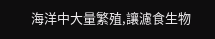海洋中大量繁殖,讓濾食生物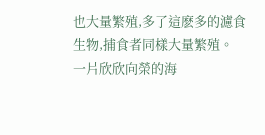也大量繁殖,多了這麽多的濾食生物,捕食者同樣大量繁殖。
一片欣欣向榮的海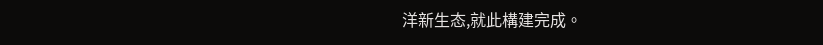洋新生态,就此構建完成。